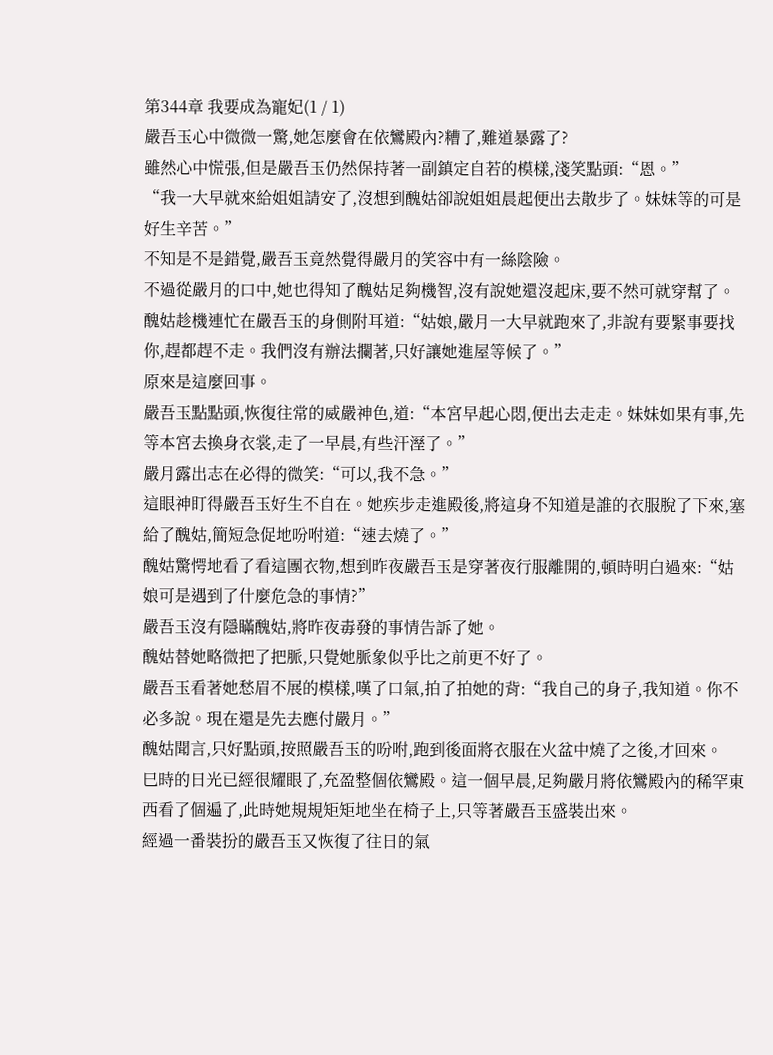第344章 我要成為寵妃(1 / 1)
嚴吾玉心中微微一驚,她怎麼會在依鸞殿內?糟了,難道暴露了?
雖然心中慌張,但是嚴吾玉仍然保持著一副鎮定自若的模樣,淺笑點頭:“恩。”
“我一大早就來給姐姐請安了,沒想到醜姑卻說姐姐晨起便出去散步了。妹妹等的可是好生辛苦。”
不知是不是錯覺,嚴吾玉竟然覺得嚴月的笑容中有一絲陰險。
不過從嚴月的口中,她也得知了醜姑足夠機智,沒有說她還沒起床,要不然可就穿幫了。
醜姑趁機連忙在嚴吾玉的身側附耳道:“姑娘,嚴月一大早就跑來了,非說有要緊事要找你,趕都趕不走。我們沒有辦法攔著,只好讓她進屋等候了。”
原來是這麼回事。
嚴吾玉點點頭,恢復往常的威嚴神色,道:“本宮早起心悶,便出去走走。妹妹如果有事,先等本宮去換身衣裳,走了一早晨,有些汗溼了。”
嚴月露出志在必得的微笑:“可以,我不急。”
這眼神盯得嚴吾玉好生不自在。她疾步走進殿後,將這身不知道是誰的衣服脫了下來,塞給了醜姑,簡短急促地吩咐道:“速去燒了。”
醜姑驚愕地看了看這團衣物,想到昨夜嚴吾玉是穿著夜行服離開的,頓時明白過來:“姑娘可是遇到了什麼危急的事情?”
嚴吾玉沒有隱瞞醜姑,將昨夜毒發的事情告訴了她。
醜姑替她略微把了把脈,只覺她脈象似乎比之前更不好了。
嚴吾玉看著她愁眉不展的模樣,嘆了口氣,拍了拍她的背:“我自己的身子,我知道。你不必多說。現在還是先去應付嚴月。”
醜姑聞言,只好點頭,按照嚴吾玉的吩咐,跑到後面將衣服在火盆中燒了之後,才回來。
巳時的日光已經很耀眼了,充盈整個依鸞殿。這一個早晨,足夠嚴月將依鸞殿內的稀罕東西看了個遍了,此時她規規矩矩地坐在椅子上,只等著嚴吾玉盛裝出來。
經過一番裝扮的嚴吾玉又恢復了往日的氣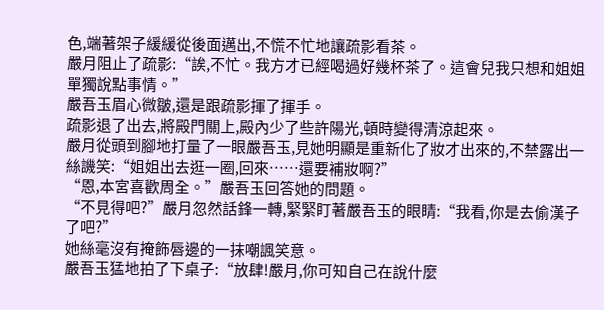色,端著架子緩緩從後面邁出,不慌不忙地讓疏影看茶。
嚴月阻止了疏影:“誒,不忙。我方才已經喝過好幾杯茶了。這會兒我只想和姐姐單獨說點事情。”
嚴吾玉眉心微皺,還是跟疏影揮了揮手。
疏影退了出去,將殿門關上,殿內少了些許陽光,頓時變得清涼起來。
嚴月從頭到腳地打量了一眼嚴吾玉,見她明顯是重新化了妝才出來的,不禁露出一絲譏笑:“姐姐出去逛一圈,回來……還要補妝啊?”
“恩,本宮喜歡周全。”嚴吾玉回答她的問題。
“不見得吧?”嚴月忽然話鋒一轉,緊緊盯著嚴吾玉的眼睛:“我看,你是去偷漢子了吧?”
她絲毫沒有掩飾唇邊的一抹嘲諷笑意。
嚴吾玉猛地拍了下桌子:“放肆!嚴月,你可知自己在說什麼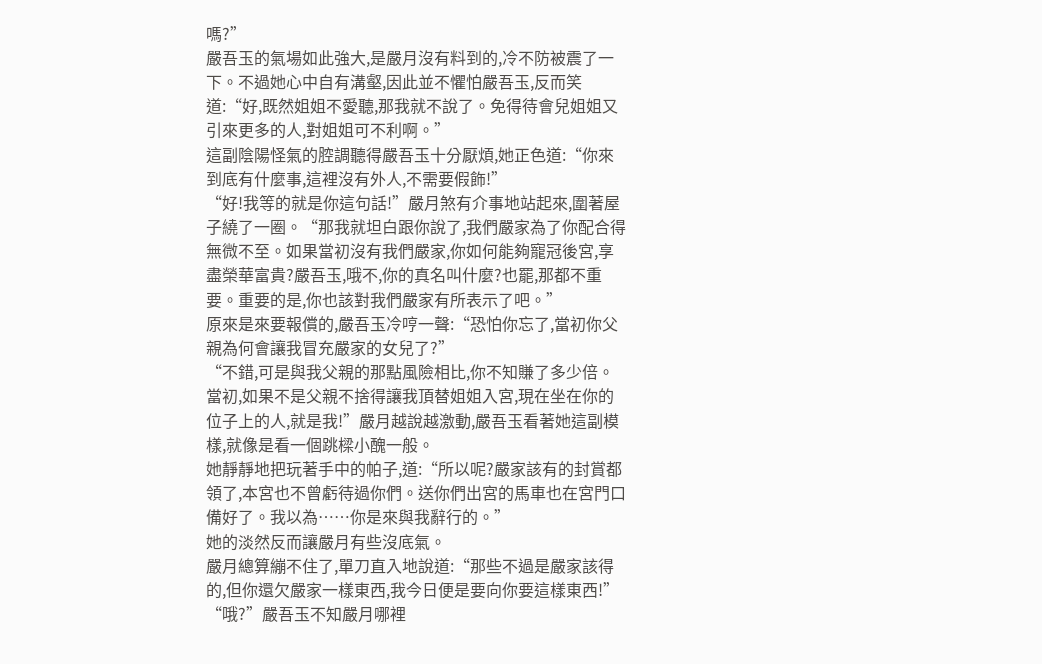嗎?”
嚴吾玉的氣場如此強大,是嚴月沒有料到的,冷不防被震了一下。不過她心中自有溝壑,因此並不懼怕嚴吾玉,反而笑道:“好,既然姐姐不愛聽,那我就不說了。免得待會兒姐姐又引來更多的人,對姐姐可不利啊。”
這副陰陽怪氣的腔調聽得嚴吾玉十分厭煩,她正色道:“你來到底有什麼事,這裡沒有外人,不需要假飾!”
“好!我等的就是你這句話!”嚴月煞有介事地站起來,圍著屋子繞了一圈。“那我就坦白跟你說了,我們嚴家為了你配合得無微不至。如果當初沒有我們嚴家,你如何能夠寵冠後宮,享盡榮華富貴?嚴吾玉,哦不,你的真名叫什麼?也罷,那都不重要。重要的是,你也該對我們嚴家有所表示了吧。”
原來是來要報償的,嚴吾玉冷哼一聲:“恐怕你忘了,當初你父親為何會讓我冒充嚴家的女兒了?”
“不錯,可是與我父親的那點風險相比,你不知賺了多少倍。當初,如果不是父親不捨得讓我頂替姐姐入宮,現在坐在你的位子上的人,就是我!”嚴月越說越激動,嚴吾玉看著她這副模樣,就像是看一個跳樑小醜一般。
她靜靜地把玩著手中的帕子,道:“所以呢?嚴家該有的封賞都領了,本宮也不曾虧待過你們。送你們出宮的馬車也在宮門口備好了。我以為……你是來與我辭行的。”
她的淡然反而讓嚴月有些沒底氣。
嚴月總算繃不住了,單刀直入地說道:“那些不過是嚴家該得的,但你還欠嚴家一樣東西,我今日便是要向你要這樣東西!”
“哦?”嚴吾玉不知嚴月哪裡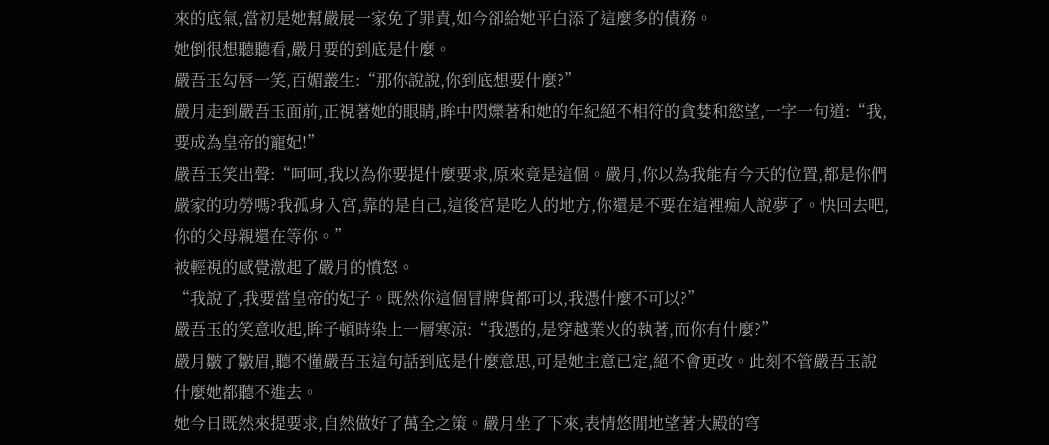來的底氣,當初是她幫嚴展一家免了罪責,如今卻給她平白添了這麼多的債務。
她倒很想聽聽看,嚴月要的到底是什麼。
嚴吾玉勾唇一笑,百媚叢生:“那你說說,你到底想要什麼?”
嚴月走到嚴吾玉面前,正視著她的眼睛,眸中閃爍著和她的年紀絕不相符的貪婪和慾望,一字一句道:“我,要成為皇帝的寵妃!”
嚴吾玉笑出聲:“呵呵,我以為你要提什麼要求,原來竟是這個。嚴月,你以為我能有今天的位置,都是你們嚴家的功勞嗎?我孤身入宮,靠的是自己,這後宮是吃人的地方,你還是不要在這裡痴人說夢了。快回去吧,你的父母親還在等你。”
被輕視的感覺激起了嚴月的憤怒。
“我說了,我要當皇帝的妃子。既然你這個冒牌貨都可以,我憑什麼不可以?”
嚴吾玉的笑意收起,眸子頓時染上一層寒涼:“我憑的,是穿越業火的執著,而你有什麼?”
嚴月皺了皺眉,聽不懂嚴吾玉這句話到底是什麼意思,可是她主意已定,絕不會更改。此刻不管嚴吾玉說什麼她都聽不進去。
她今日既然來提要求,自然做好了萬全之策。嚴月坐了下來,表情悠閒地望著大殿的穹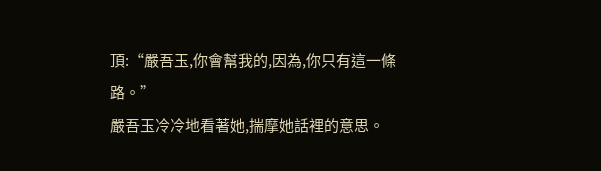頂:“嚴吾玉,你會幫我的,因為,你只有這一條路。”
嚴吾玉冷冷地看著她,揣摩她話裡的意思。